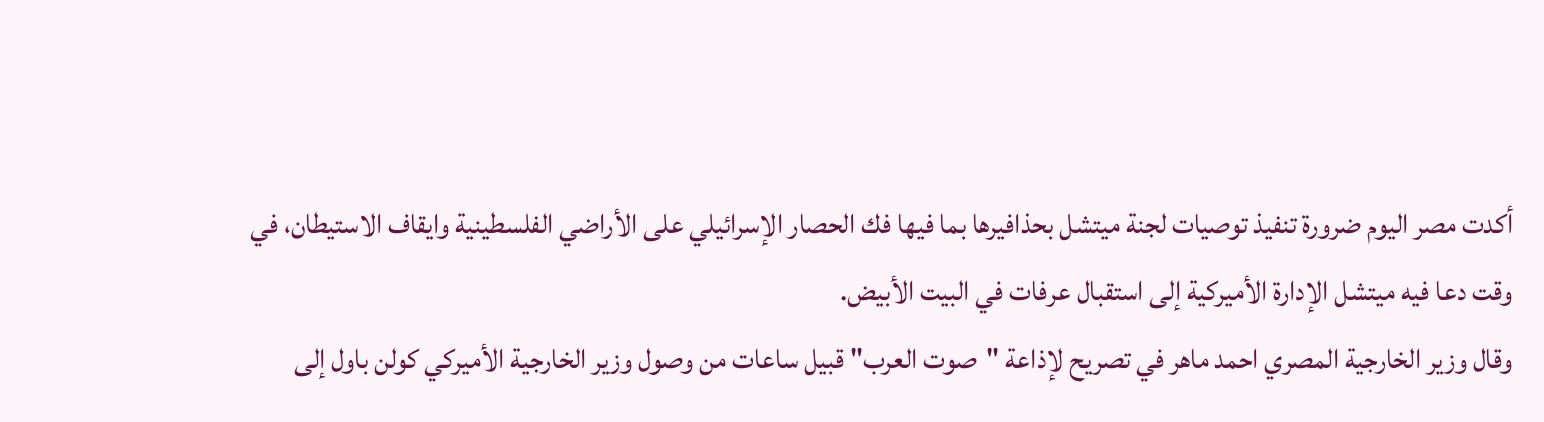أكدت مصر اليوم ضرورة تنفيذ توصيات لجنة ميتشل بحذافيرها بما فيها فك الحصار الإسرائيلي على الأراضي الفلسطينية وايقاف الاستيطان، في وقت دعا فيه ميتشل الإدارة الأميركية إلى استقبال عرفات في البيت الأبيض.
وقال وزير الخارجية المصري احمد ماهر في تصريح لإذاعة "صوت العرب" قبيل ساعات من وصول وزير الخارجية الأميركي كولن باول إلى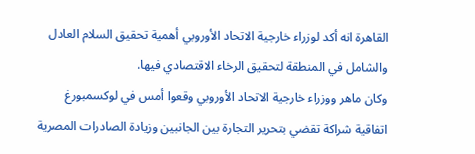القاهرة انه أكد لوزراء خارجية الاتحاد الأوروبي أهمية تحقيق السلام العادل والشامل في المنطقة لتحقيق الرخاء الاقتصادي فيها.
وكان ماهر ووزراء خارجية الاتحاد الأوروبي وقعوا أمس في لوكسمبورغ اتفاقية شراكة تقضي بتحرير التجارة بين الجانبين وزيادة الصادرات المصرية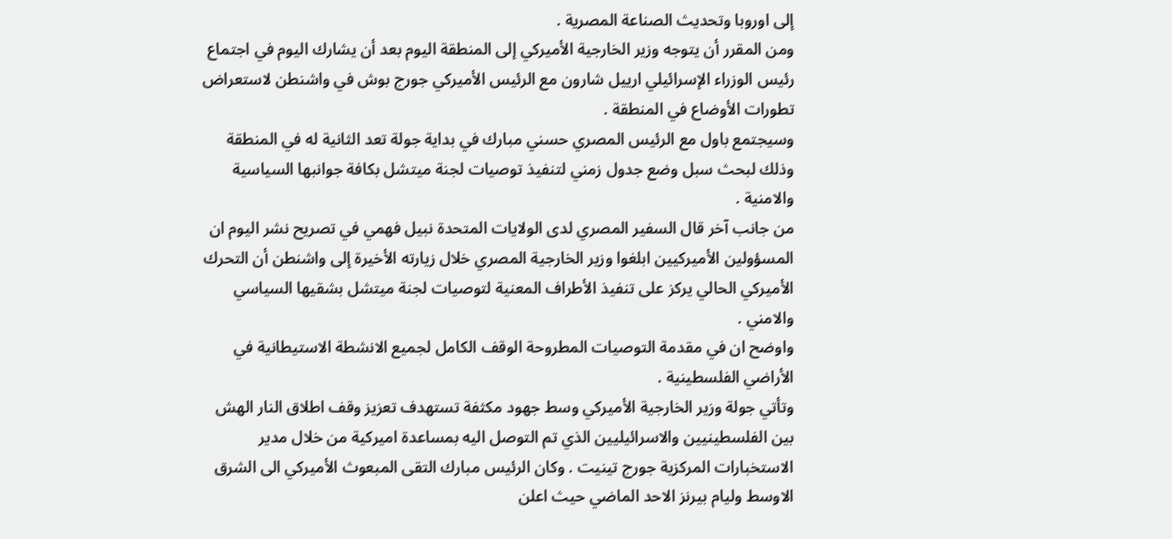إلى اوروبا وتحديث الصناعة المصرية .
ومن المقرر أن يتوجه وزير الخارجية الأميركي إلى المنطقة اليوم بعد أن يشارك اليوم في اجتماع رئيس الوزراء الإسرائيلي ارييل شارون مع الرئيس الأميركي جورج بوش في واشنطن لاستعراض تطورات الأوضاع في المنطقة .
وسيجتمع باول مع الرئيس المصري حسني مبارك في بداية جولة تعد الثانية له في المنطقة وذلك لبحث سبل وضع جدول زمني لتنفيذ توصيات لجنة ميتشل بكافة جوانبها السياسية والامنية .
من جانب آخر قال السفير المصري لدى الولايات المتحدة نبيل فهمي في تصريح نشر اليوم ان المسؤولين الأميركيين ابلغوا وزير الخارجية المصري خلال زيارته الأخيرة إلى واشنطن أن التحرك الأميركي الحالي يركز على تنفيذ الأطراف المعنية لتوصيات لجنة ميتشل بشقيها السياسي والامني .
واوضح ان في مقدمة التوصيات المطروحة الوقف الكامل لجميع الانشطة الاستيطانية في الأراضي الفلسطينية .
وتأتي جولة وزير الخارجية الأميركي وسط جهود مكثفة تستهدف تعزيز وقف اطلاق النار الهش بين الفلسطينيين والاسرائيليين الذي تم التوصل اليه بمساعدة اميركية من خلال مدير الاستخبارات المركزية جورج تينيت . وكان الرئيس مبارك التقى المبعوث الأميركي الى الشرق الاوسط وليام بيرنز الاحد الماضي حيث اعلن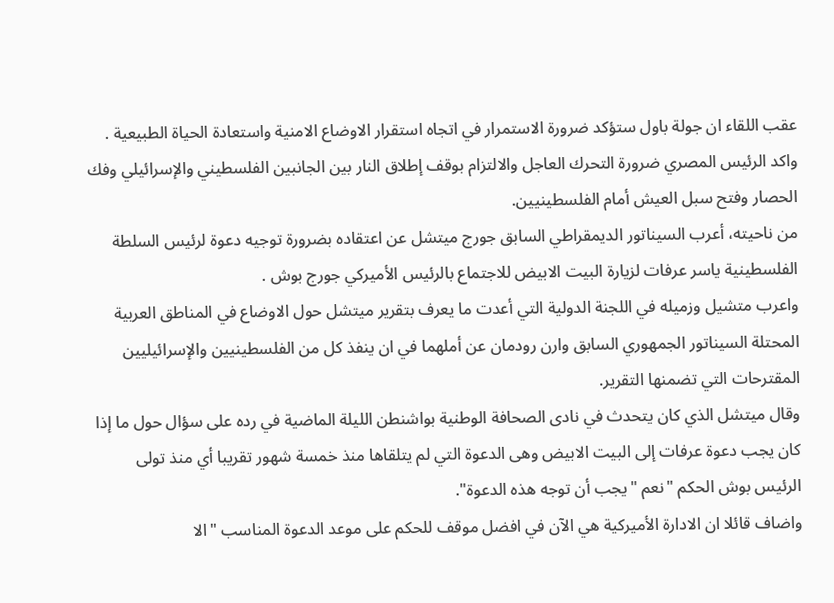عقب اللقاء ان جولة باول ستؤكد ضرورة الاستمرار في اتجاه استقرار الاوضاع الامنية واستعادة الحياة الطبيعية .
واكد الرئيس المصري ضرورة التحرك العاجل والالتزام بوقف إطلاق النار بين الجانبين الفلسطيني والإسرائيلي وفك الحصار وفتح سبل العيش أمام الفلسطينيين.
من ناحيته، أعرب السيناتور الديمقراطي السابق جورج ميتشل عن اعتقاده بضرورة توجيه دعوة لرئيس السلطة الفلسطينية ياسر عرفات لزيارة البيت الابيض للاجتماع بالرئيس الأميركي جورج بوش .
واعرب متشيل وزميله في اللجنة الدولية التي أعدت ما يعرف بتقرير ميتشل حول الاوضاع في المناطق العربية المحتلة السيناتور الجمهوري السابق وارن رودمان عن أملهما في ان ينفذ كل من الفلسطينيين والإسرائيليين المقترحات التي تضمنها التقرير.
وقال ميتشل الذي كان يتحدث في نادى الصحافة الوطنية بواشنطن الليلة الماضية في رده على سؤال حول ما إذا كان يجب دعوة عرفات إلى البيت الابيض وهى الدعوة التي لم يتلقاها منذ خمسة شهور تقريبا أي منذ تولى الرئيس بوش الحكم "نعم "يجب أن توجه هذه الدعوة".
واضاف قائلا ان الادارة الأميركية هي الآن في افضل موقف للحكم على موعد الدعوة المناسب "الا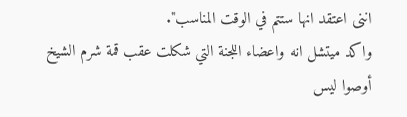اننى اعتقد انها ستتم في الوقت المناسب".
واكد ميتشل انه واعضاء اللجنة التي شكلت عقب قمة شرم الشيخ أوصوا ليس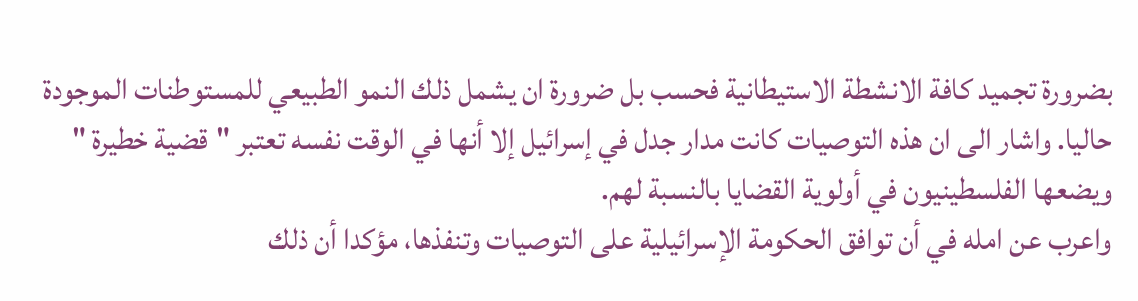بضرورة تجميد كافة الانشطة الاستيطانية فحسب بل ضرورة ان يشمل ذلك النمو الطبيعي للمستوطنات الموجودة حاليا. واشار الى ان هذه التوصيات كانت مدار جدل في إسرائيل إلا أنها في الوقت نفسه تعتبر "قضية خطيرة " ويضعها الفلسطينيون في أولوية القضايا بالنسبة لهم.
واعرب عن امله في أن توافق الحكومة الإسرائيلية على التوصيات وتنفذها، مؤكدا أن ذلك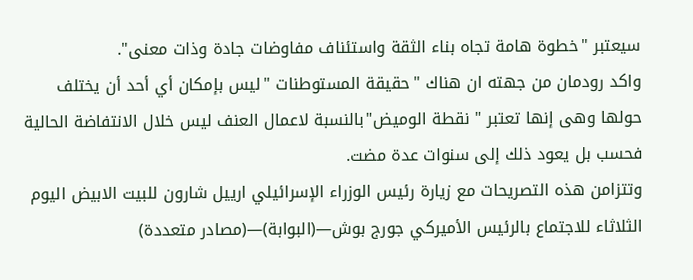سيعتبر "خطوة هامة تجاه بناء الثقة واستئناف مفاوضات جادة وذات معنى".
واكد رودمان من جهته ان هناك "حقيقة المستوطنات "ليس بإمكان أي أحد أن يختلف حولها وهى إنها تعتبر " نقطة الوميض"بالنسبة لاعمال العنف ليس خلال الانتفاضة الحالية فحسب بل يعود ذلك إلى سنوات عدة مضت.
وتتزامن هذه التصريحات مع زيارة رئيس الوزراء الإسرائيلي ارييل شارون للبيت الابيض اليوم الثلاثاء للاجتماع بالرئيس الأميركي جورج بوش—(البوابة)—(مصادر متعددة)